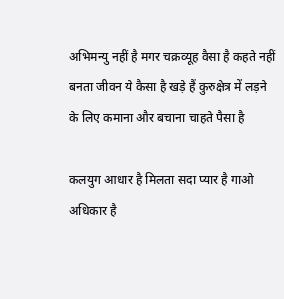अभिमन्यु नहीं है मगर चक्रव्यूह वैसा है कहते नहीं बनता जीवन ये कैसा है खड़े हैं कुरुक्षेत्र में लड़ने के लिए कमाना और बचाना चाहते पैसा है

कलयुग आधार है मिलता सदा प्यार है गाओ अधिकार है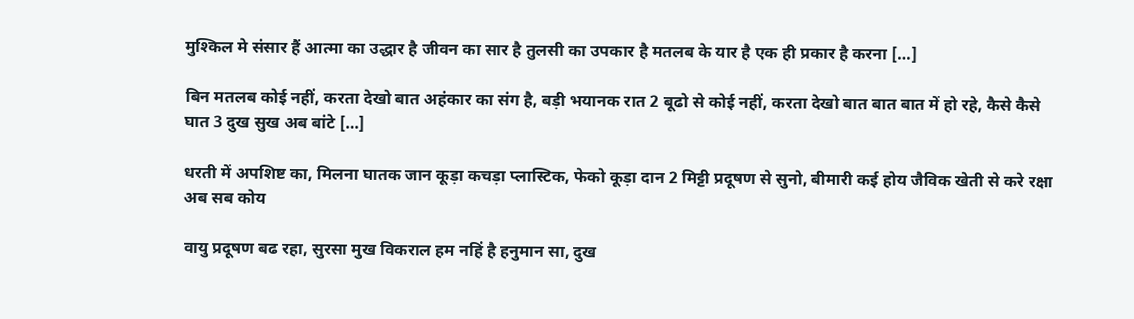मुश्किल मे संसार हैं आत्मा का उद्धार है जीवन का सार है तुलसी का उपकार है मतलब के यार है एक ही प्रकार है करना […]

बिन मतलब कोई नहीं, करता देखो बात अहंकार का संग है, बड़ी भयानक रात 2 बूढो से कोई नहीं, करता देखो बात बात बात में हो रहे, कैसे कैसे घात 3 दुख सुख अब बांटे […]

धरती में अपशिष्ट का, मिलना घातक जान कूड़ा कचड़ा प्लास्टिक, फेको कूड़ा दान 2 मिट्टी प्रदूषण से सुनो, बीमारी कई होय जैविक खेती से करे रक्षा अब सब कोय

वायु प्रदूषण बढ रहा, सुरसा मुख विकराल हम नहिं है हनुमान सा, दुख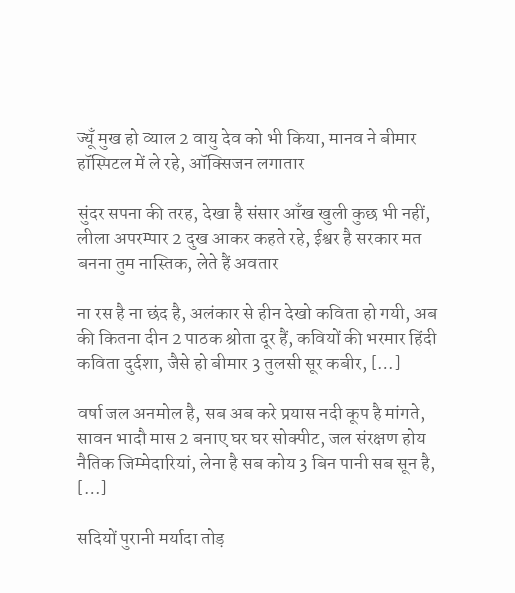ज्यूँ मुख हो व्याल 2 वायु देव को भी किया, मानव ने बीमार हॉस्पिटल में ले रहे, ऑक्सिजन लगातार

सुंदर सपना की तरह, देखा है संसार आँख खुली कुछ भी नहीं, लीला अपरम्पार 2 दुख आकर कहते रहे, ईश्वर है सरकार मत बनना तुम नास्तिक, लेते हैं अवतार

ना रस है ना छंद है, अलंकार से हीन देखो कविता हो गयी, अब की कितना दीन 2 पाठक श्रोता दूर हैं, कवियों की भरमार हिंदी कविता दुर्दशा, जैसे हो बीमार 3 तुलसी सूर कबीर, […]

वर्षा जल अनमोल है, सब अब करे प्रयास नदी कूप है मांगते, सावन भादौ मास 2 बनाए घर घर सोक्पीट, जल संरक्षण होय नैतिक जिम्मेदारियां, लेना है सब कोय 3 बिन पानी सब सून है, […]

सदियों पुरानी मर्यादा तोड़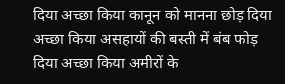दिया अच्छा किया कानून को मानना छोड़ दिया अच्छा किया असहायों की बस्ती में बंब फोड़ दिया अच्छा किया अमीरों के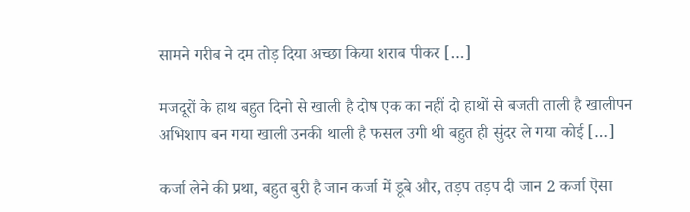सामने गरीब ने दम तोड़ दिया अच्छा किया शराब पीकर […]

मजदूरों के हाथ बहुत दिनो से खाली है दोष एक का नहीं दो हाथों से बजती ताली है खालीपन अभिशाप बन गया खाली उनकी थाली है फसल उगी थी बहुत ही सुंदर ले गया कोई […]

कर्जा लेने की प्रथा, बहुत बुरी है जान कर्जा में डूबे और, तड़प तड़प दी जान 2 कर्जा ऎसा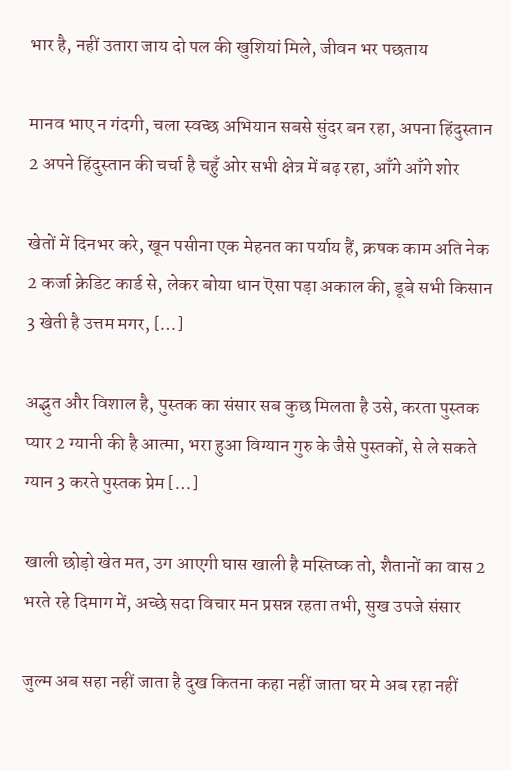भार है, नहीं उतारा जाय दो पल की खुशियां मिले, जीवन भर पछताय

मानव भाए न गंदगी, चला स्वच्छ अभियान सबसे सुंदर बन रहा, अपना हिंदुस्तान 2 अपने हिंदुस्तान की चर्चा है चहुँ ओर सभी क्षेत्र में बढ़ रहा, आँगे आँगे शोर

खेतों में दिनभर करे, खून पसीना एक मेहनत का पर्याय हैं, क्रषक काम अति नेक 2 कर्जा क्रेडिट कार्ड से, लेकर बोया धान ऎसा पड़ा अकाल की, डूबे सभी किसान 3 खेती है उत्तम मगर, […]

अद्भुत और विशाल है, पुस्तक का संसार सब कुछ मिलता है उसे, करता पुस्तक प्यार 2 ग्यानी की है आत्मा, भरा हुआ विग्यान गुरु के जैसे पुस्तकों, से ले सकते ग्यान 3 करते पुस्तक प्रेम […]

खाली छोड़ो खेत मत, उग आएगी घास खाली है मस्तिष्क तो, शैतानों का वास 2 भरते रहे दिमाग में, अच्छे सदा विचार मन प्रसन्न रहता तभी, सुख उपजे संसार

जुल्म अब सहा नहीं जाता है दुख कितना कहा नहीं जाता घर मे अब रहा नहीं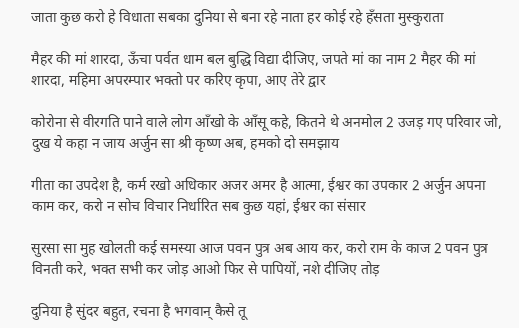जाता कुछ करो हे विधाता सबका दुनिया से बना रहे नाता हर कोई रहे हँसता मुस्कुराता

मैहर की मां शारदा, ऊँचा पर्वत धाम बल बुद्धि विद्या दीजिए, जपते मां का नाम 2 मैहर की मां शारदा, महिमा अपरम्पार भक्तो पर करिए कृपा, आए तेरे द्वार

कोरोना से वीरगति पाने वाले लोग आँखो के आँसू कहे, कितने थे अनमोल 2 उजड़ गए परिवार जो, दुख ये कहा न जाय अर्जुन सा श्री कृष्ण अब, हमको दो समझाय

गीता का उपदेश है, कर्म रखो अधिकार अजर अमर है आत्मा, ईश्वर का उपकार 2 अर्जुन अपना काम कर, करो न सोच विचार निर्धारित सब कुछ यहां, ईश्वर का संसार

सुरसा सा मुह खोलती कई समस्या आज पवन पुत्र अब आय कर, करो राम के काज 2 पवन पुत्र विनती करे, भक्त सभी कर जोड़ आओ फिर से पापियों, नशे दीजिए तोड़

दुनिया है सुंदर बहुत, रचना है भगवान् कैसे तू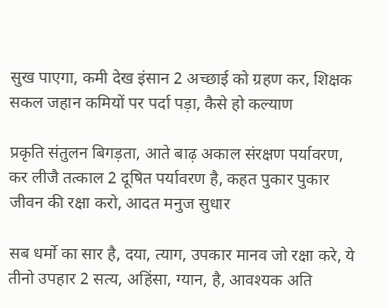सुख पाएगा, कमी देख इंसान 2 अच्छाई को ग्रहण कर, शिक्षक सकल जहान कमियों पर पर्दा पड़ा, कैसे हो कल्याण

प्रकृति संतुलन बिगड़ता, आते बाढ़ अकाल संरक्षण पर्यावरण, कर लीजै तत्काल 2 दूषित पर्यावरण है, कहत पुकार पुकार जीवन की रक्षा करो, आदत मनुज सुधार

सब धर्मो का सार है, दया, त्याग, उपकार मानव जो रक्षा करे, ये तीनो उपहार 2 सत्य, अहिंसा, ग्यान, है, आवश्यक अति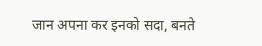जान अपना कर इनको सदा, बनते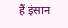हैं इंसान